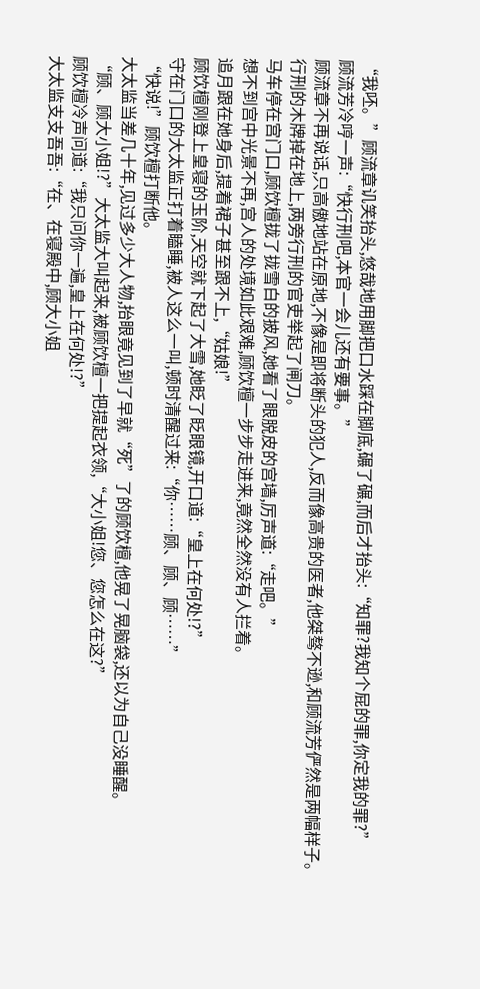“我呸。”顾流章讥笑抬头,悠哉地用脚把口水踩在脚底,碾了碾,而后才抬头:“知罪?我知个屁的罪,你定我的罪?”
顾流芳冷哼一声:“快行刑吧,本官一会儿还有要事。”
顾流章不再说话,只高傲地站在原地,不像是即将断头的犯人,反而像高贵的医者,他桀骜不逊,和顾流芳俨然是两幅样子。
行刑的木牌掉在地上,两旁行刑的官吏举起了闸刀。
马车停在宫门口,顾饮檀拢了拢雪白的披风,她看了眼脱皮的宫墙,厉声道:“走吧。”
想不到宫中光景不再,宫人的处境如此艰难,顾饮檀一步步走进来,竟然全然没有人拦着。
追月跟在她身后,提着裙子甚至跟不上,“姑娘!”
顾饮檀刚登上皇寝的玉阶,天空就下起了大雪,她眨了眨眼镜,开口道:“皇上在何处!?”
守在门口的大太监正打着瞌睡,被人这么一叫,顿时清醒过来:“你……顾、顾、顾……”
“快说!”顾饮檀打断他。
大太监当差几十年,见过多少大人物,抬眼竟见到了早就“死”了的顾饮檀,他晃了晃脑袋,还以为自己没睡醒。
“顾、顾大小姐!?”大太监大叫起来,被顾饮檀一把提起衣领,“大小姐!您、您怎么在这?”
顾饮檀冷声问道:“我只问你一遍,皇上在何处!?”
大太监支支吾吾:“在、在寝殿中,顾大小姐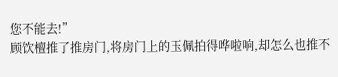您不能去!”
顾饮檀推了推房门,将房门上的玉佩拍得哗啦响,却怎么也推不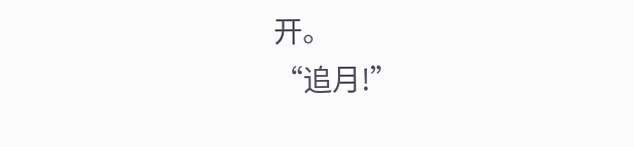开。
“追月!”